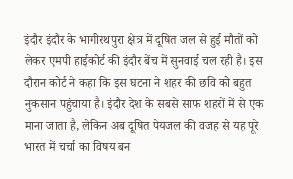इंदौर इंदौर के भागीरथपुरा क्षेत्र में दूषित जल से हुई मौतों को लेकर एमपी हाईकोर्ट की इंदौर बेंच में सुनवाई चल रही है। इस दौरान कोर्ट ने कहा कि इस घटना ने शहर की छवि को बहुत नुकसान पहुंचाया है। इंदौर देश के सबसे साफ शहरों में से एक माना जाता है, लेकिन अब दूषित पेयजल की वजह से यह पूरे भारत में चर्चा का विषय बन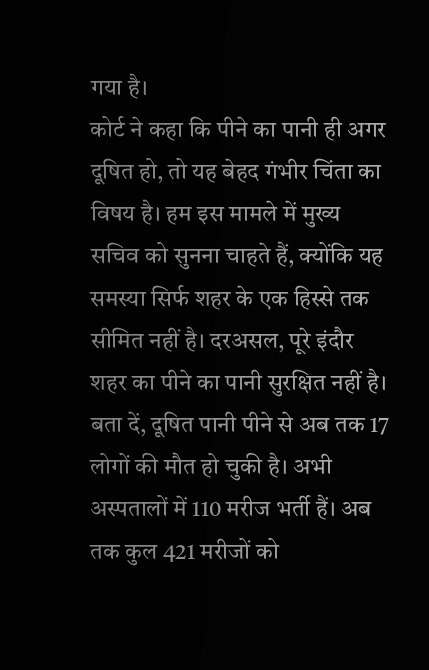गया है।
कोर्ट ने कहा कि पीने का पानी ही अगर दूषित हो, तो यह बेहद गंभीर चिंता का विषय है। हम इस मामले में मुख्य सचिव को सुनना चाहते हैं, क्योंकि यह समस्या सिर्फ शहर के एक हिस्से तक सीमित नहीं है। दरअसल, पूरे इंदौर शहर का पीने का पानी सुरक्षित नहीं है।
बता दें, दूषित पानी पीने से अब तक 17 लोगों की मौत हो चुकी है। अभी अस्पतालों में 110 मरीज भर्ती हैं। अब तक कुल 421 मरीजों को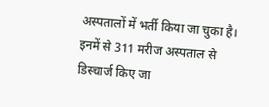अस्पतालों में भर्ती किया जा चुका है। इनमें से 311 मरीज अस्पताल से डिस्चार्ज किए जा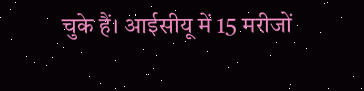चुके हैं। आईसीयू में 15 मरीजों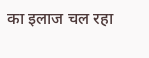का इलाज चल रहा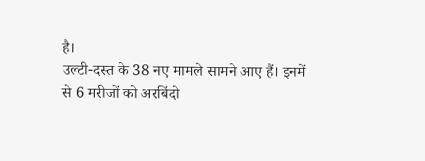है।
उल्टी-दस्त के 38 नए मामले सामने आए हैं। इनमें से 6 मरीजों को अरबिंदो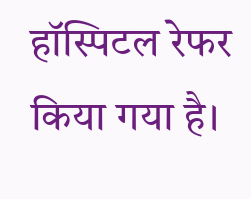हॉस्पिटल रेफर किया गया है।